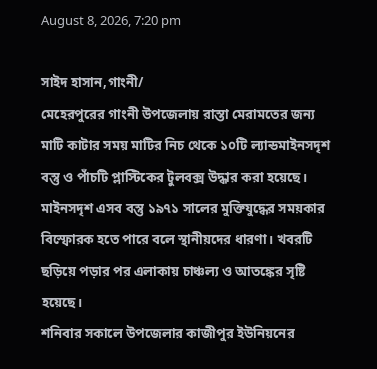August 8, 2026, 7:20 pm

সাইদ হাসান,গাংনী/
মেহেরপুরের গাংনী উপজেলায় রাস্তা মেরামতের জন্য মাটি কাটার সময় মাটির নিচ থেকে ১০টি ল্যান্ডমাইনসদৃশ বস্তু ও পাঁচটি প্লাস্টিকের টুলবক্স উদ্ধার করা হয়েছে। মাইনসদৃশ এসব বস্তু ১৯৭১ সালের মুক্তিযুদ্ধের সময়কার বিস্ফোরক হতে পারে বলে স্থানীয়দের ধারণা। খবরটি ছড়িয়ে পড়ার পর এলাকায় চাঞ্চল্য ও আতঙ্কের সৃষ্টি হয়েছে।
শনিবার সকালে উপজেলার কাজীপুর ইউনিয়নের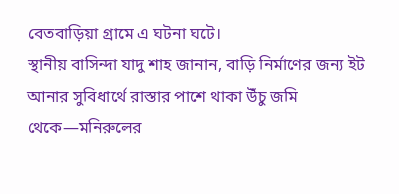বেতবাড়িয়া গ্রামে এ ঘটনা ঘটে।
স্থানীয় বাসিন্দা যাদু শাহ জানান, বাড়ি নির্মাণের জন্য ইট আনার সুবিধার্থে রাস্তার পাশে থাকা উঁচু জমি থেকে—মনিরুলের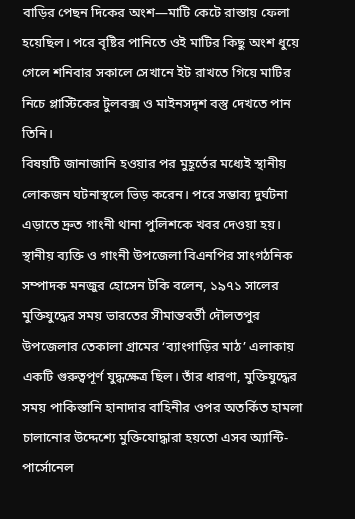বাড়ির পেছন দিকের অংশ—মাটি কেটে রাস্তায় ফেলা হয়েছিল। পরে বৃষ্টির পানিতে ওই মাটির কিছু অংশ ধুয়ে গেলে শনিবার সকালে সেখানে ইট রাখতে গিয়ে মাটির নিচে প্লাস্টিকের টুলবক্স ও মাইনসদৃশ বস্তু দেখতে পান তিনি।
বিষয়টি জানাজানি হওয়ার পর মুহূর্তের মধ্যেই স্থানীয় লোকজন ঘটনাস্থলে ভিড় করেন। পরে সম্ভাব্য দুর্ঘটনা এড়াতে দ্রুত গাংনী থানা পুলিশকে খবর দেওয়া হয়।
স্থানীয় ব্যক্তি ও গাংনী উপজেলা বিএনপির সাংগঠনিক সম্পাদক মনজুর হোসেন টকি বলেন, ১৯৭১ সালের মুক্তিযুদ্ধের সময় ভারতের সীমান্তবর্তী দৌলতপুর উপজেলার তেকালা গ্রামের ‘ব্যাংগাড়ির মাঠ’ এলাকায় একটি গুরুত্বপূর্ণ যুদ্ধক্ষেত্র ছিল। তাঁর ধারণা, মুক্তিযুদ্ধের সময় পাকিস্তানি হানাদার বাহিনীর ওপর অতর্কিত হামলা চালানোর উদ্দেশ্যে মুক্তিযোদ্ধারা হয়তো এসব অ্যান্টি-পার্সোনেল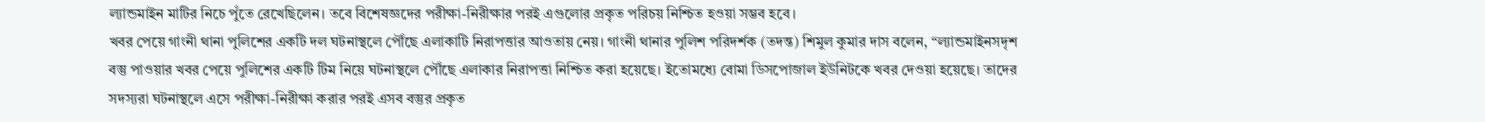ল্যান্ডমাইন মাটির নিচে পুঁতে রেখেছিলেন। তবে বিশেষজ্ঞদের পরীক্ষা-নিরীক্ষার পরই এগুলোর প্রকৃত পরিচয় নিশ্চিত হওয়া সম্ভব হবে।
খবর পেয়ে গাংনী থানা পুলিশের একটি দল ঘটনাস্থলে পৌঁছে এলাকাটি নিরাপত্তার আওতায় নেয়। গাংনী থানার পুলিশ পরিদর্শক (তদন্ত) শিমুল কুমার দাস বলেন, “ল্যান্ডমাইনসদৃশ বস্তু পাওয়ার খবর পেয়ে পুলিশের একটি টিম নিয়ে ঘটনাস্থলে পৌঁছে এলাকার নিরাপত্তা নিশ্চিত করা হয়েছে। ইতোমধ্যে বোমা ডিসপোজাল ইউনিটকে খবর দেওয়া হয়েছে। তাদের সদস্যরা ঘটনাস্থলে এসে পরীক্ষা-নিরীক্ষা করার পরই এসব বস্তুর প্রকৃত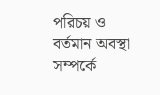পরিচয় ও বর্তমান অবস্থা সম্পর্কে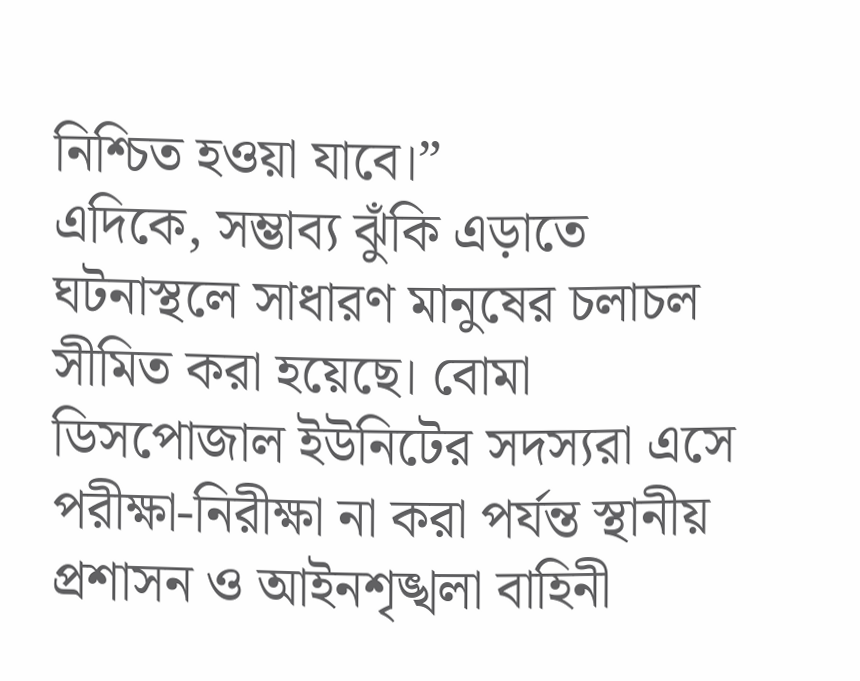নিশ্চিত হওয়া যাবে।”
এদিকে, সম্ভাব্য ঝুঁকি এড়াতে ঘটনাস্থলে সাধারণ মানুষের চলাচল সীমিত করা হয়েছে। বোমা ডিসপোজাল ইউনিটের সদস্যরা এসে পরীক্ষা-নিরীক্ষা না করা পর্যন্ত স্থানীয় প্রশাসন ও আইনশৃঙ্খলা বাহিনী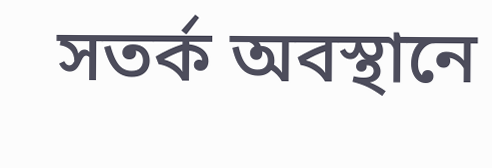সতর্ক অবস্থানে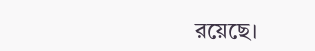রয়েছে।